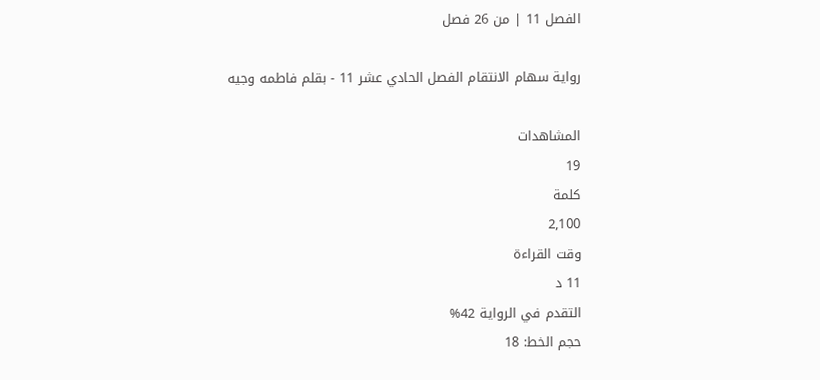الفصل 11 | من 26 فصل

رواية سهام الانتقام الفصل الحادي عشر 11 - بقلم فاطمه وجيه

المشاهدات
19
كلمة
2,100
وقت القراءة
11 د
التقدم في الرواية 42%
حجم الخط: 18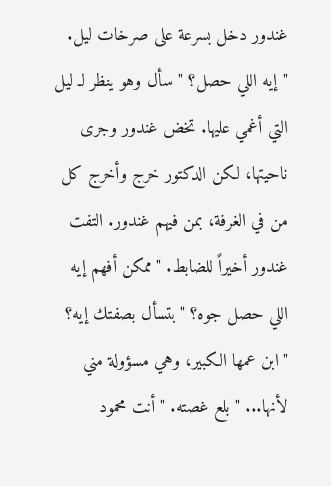غندور دخل بسرعة على صرخات ليل. "إيه اللي حصل؟ " سأل وهو ينظر لـ ليل التي أغمي عليها. تخض غندور وجرى ناحيتها، لكن الدكتور خرج وأخرج كل من في الغرفة، بمن فيهم غندور. التفت غندور أخيراً للضابط. "ممكن أفهم إيه اللي حصل جوه؟ "بتسأل بصفتك إيه؟ "ابن عمها الكبير، وهي مسؤولة مني لأنها... " بلع غصته. "أنت محمود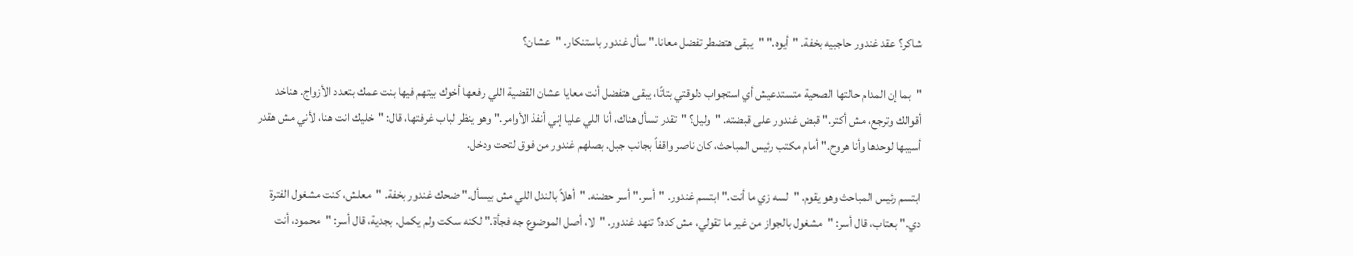شاكر؟ عقد غندور حاجبيه بخفة. "أيوه." "يبقى هتضطر تفضل معانا." سأل غندور باستنكار. "عشان؟

"بما إن المدام حالتها الصحية متستدعيش أي استجواب دلوقتي بتاتًا، يبقى هتفضل أنت معايا عشان القضية اللي رفعها أخوك بيتهم فيها بنت عمك بتعدد الأزواج. هناخد أقوالك وترجع، مش أكتر." قبض غندور على قبضته. "وليل؟ "تقدر تسأل هناك، أنا اللي عليا إني أنفذ الأوامر." وهو ينظر لباب غرفتها، قال: "خليك انت هنا، لأني مش هقدر أسيبها لوحدها وأنا هروح." أمام مكتب رئيس المباحث، كان ناصر واقفاً بجانب جبل. بصلهم غندور من فوق لتحت ودخل.

ابتسم رئيس المباحث وهو يقوم. "لسه زي ما أنت." ابتسم غندور. "أسر." أسر حضنه. "أهلاً بالندل اللي مش بيسأل." ضحك غندور بخفة. "معلش، كنت مشغول الفترة دي." بعتاب، قال أسر: "مشغول بالجواز من غير ما تقولي، مش كده؟ تنهد غندور. "لا، أصل الموضوع جه فجأة." لكنه سكت ولم يكمل. بجدية، قال أسر: "محمود، أنت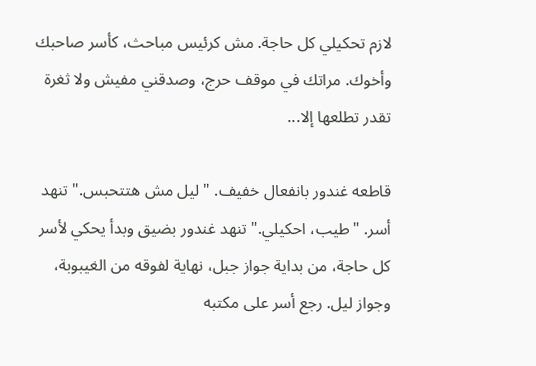لازم تحكيلي كل حاجة. مش كرئيس مباحث، كأسر صاحبك وأخوك. مراتك في موقف حرج، وصدقني مفيش ولا ثغرة تقدر تطلعها إلا...

قاطعه غندور بانفعال خفيف. "ليل مش هتتحبس." تنهد أسر. "طيب، احكيلي." تنهد غندور بضيق وبدأ يحكي لأسر كل حاجة، من بداية جواز جبل، نهاية لفوقه من الغيبوبة، وجواز ليل. رجع أسر على مكتبه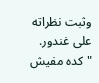وثبت نظراته على غندور. "كده مفيش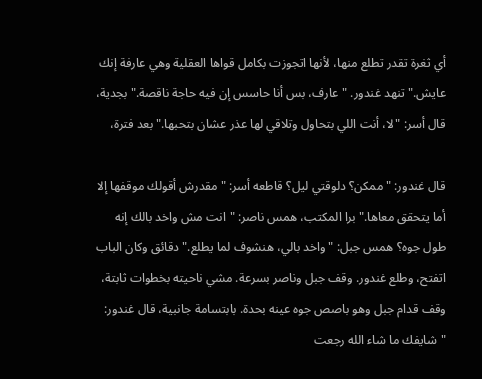أي ثغرة تقدر تطلع منها، لأنها اتجوزت بكامل قواها العقلية وهي عارفة إنك عايش." تنهد غندور. "عارف، بس أنا حاسس إن فيه حاجة ناقصة." بجدية، قال أسر: "لا، أنت اللي بتحاول وتلاقي لها عذر عشان بتحبها." بعد فترة،

قال غندور: "ممكن؟ دلوقتي ليل؟ قاطعه أسر: "مقدرش أقولك موقفها إلا أما يتحقق معاها." برا المكتب، همس ناصر: "انت مش واخد بالك إنه طول جوه؟ همس جبل: "واخد بالي، هنشوف لما يطلع." دقائق وكان الباب اتفتح، وطلع غندور. وقف جبل وناصر بسرعة. مشي ناحيته بخطوات ثابتة، وقف قدام جبل وهو باصص جوه عينه بحدة. بابتسامة جانبية، قال غندور: "شايفك ما شاء الله رجعت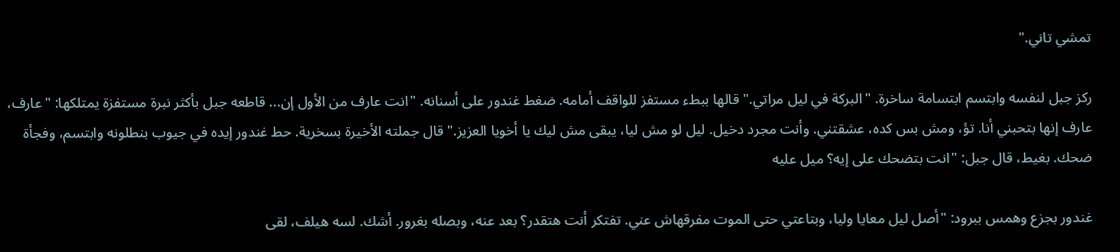تمشي تاني."

ركز جبل لنفسه وابتسم ابتسامة ساخرة. "البركة في ليل مراتي." قالها ببطء مستفز للواقف أمامه. ضغط غندور على أسنانه. "انت عارف من الأول إن... قاطعه جبل بأكثر نبرة مستفزة يمتلكها: "عارف، عارف إنها بتحبني أنا. تؤ، ومش بس كده، عشقتني. وأنت مجرد دخيل. ليل لو مش ليا، يبقى مش ليك يا أخويا العزيز." قال جملته الأخيرة بسخرية. حط غندور إيده في جيوب بنطلونه وابتسم، وفجأة ضحك. بغيط، قال جبل: "انت بتضحك على إيه؟ ميل عليه

غندور بجزع وهمس ببرود: "أصل ليل معايا وليا، وبتاعتي حتى الموت مفرقهاش عني. تفتكر أنت هتقدر؟ بعد عنه، وبصله بغرور. أشك. لسه هيلف، لقى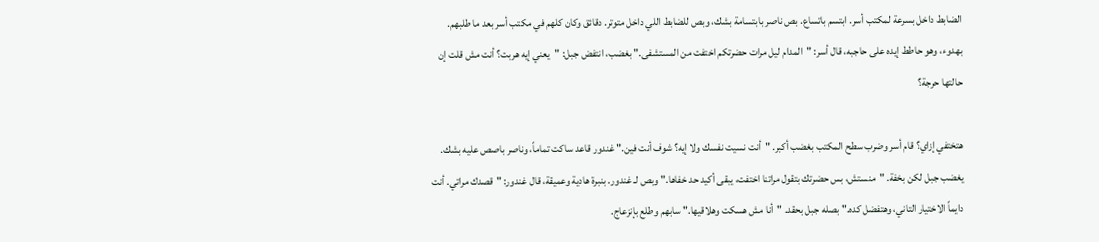الضابط داخل بسرعة لمكتب أسر. ابتسم باتساع. بص ناصر بابتسامة بشك، وبص للضابط اللي داخل متوتر. دقائق وكان كلهم في مكتب أسر بعد ما طلبهم. بهدوء، وهو حاطط إيده على حاجبه، قال أسر: "المدام ليل مرات حضرتكم اختفت من المستشفى." بغضب، انتفض جبل: "يعني إيه هربت؟ أنت مش قلت إن حالتها حرجة؟

هتختفي إزاي؟ قام أسر وضرب سطح المكتب بغضب أكبر. "أنت نسيت نفسك ولا إيه؟ شوف أنت فين." غندور قاعد ساكت تماماً، وناصر باصص عليه بشك. يغضب جبل لكن بخفة. "منستش، بس حضرتك بتقول مراتنا اختفت، يبقى أكيد حد خفاها." وبص لـ غندور. بنبرة هادية وعميقة، قال غندور: "قصدك مراتي. أنت دايماً الاختيار التاني، وهتفضل كده." بصله جبل بحقد. "أنا مش هسكت وهلاقيها." سابهم وطلع بإنزعاج.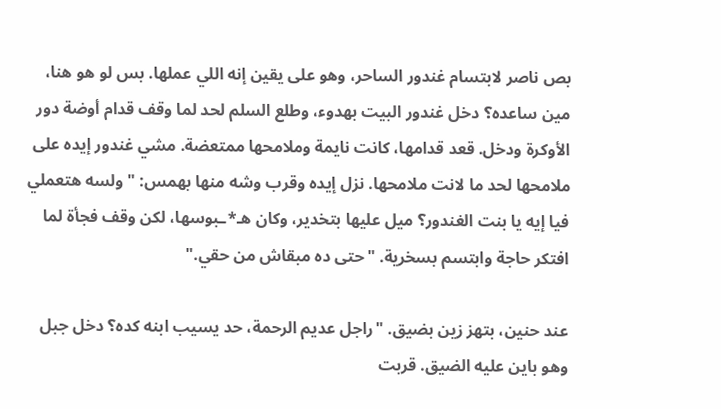بص ناصر لابتسام غندور الساحر، وهو على يقين إنه اللي عملها. بس لو هو هنا، مين ساعده؟ دخل غندور البيت بهدوء، وطلع السلم لحد لما وقف قدام أوضة دور الأوكرة ودخل. قعد قدامها، كانت نايمة وملامحها ممتعضة. مشي غندور إيده على ملامحها لحد ما لانت ملامحها. نزل إيده وقرب وشه منها بهمس: "ولسه هتعملي فيا إيه يا بنت الغندور؟ ميل عليها بتخدير، وكان هـ*ـبوسها، لكن وقف فجأة لما افتكر حاجة وابتسم بسخرية. "حتى ده مبقاش من حقي."

عند حنين، بتهز زين بضيق. "راجل عديم الرحمة، حد يسيب ابنه كده؟ دخل جبل وهو باين عليه الضيق. قربت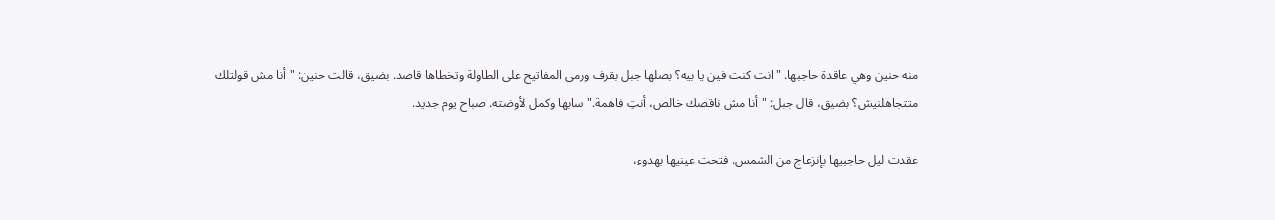منه حنين وهي عاقدة حاجبها. "انت كنت فين يا بيه؟ بصلها جبل بقرف ورمى المفاتيح على الطاولة وتخطاها قاصد. بضيق، قالت حنين: "أنا مش قولتلك متتجاهلنيش؟ بضيق، قال جبل: "أنا مش ناقصك خالص، أنتِ فاهمة." سابها وكمل لأوضته. صباح يوم جديد.

عقدت ليل حاجبيها بإنزعاج من الشمس. فتحت عينيها بهدوء،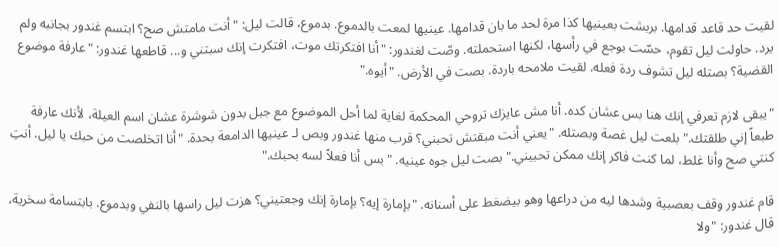لقيت حد قاعد قدامها. بربشت بعينيها كذا مرة لحد ما بان قدامها. عينيها لمعت بالدموع. بدموع، قالت ليل: "أنت مامتش صح؟ ابتسم غندور بجانبه ولم يرد. حاولت ليل تقوم، حسّت بوجع في رأسها، لكنها استحملته. وصّت لغندور: "أنا افتكرتك موت، افتكرت إنك سبتني و... قاطعها غندور: "عارفة موضوع القضية؟ بصتله ليل تشوف ردة فعله. لقيت ملامحه باردة. بصت في الأرض. "أيوه."

"يبقى لازم تعرفي إنك هنا بس عشان كده. أنا مش عايزك تروحي المحكمة لغاية لما أحل الموضوع مع جبل بدون شوشرة عشان اسم العيلة، لأنك عارفة طبعاً إني طلقتك." بلعت ليل غصة وبصتله. "يعني أنت مبقتش تحبني؟ قرب منها غندور وبص لـ عينيها الدامعة بحدة. "أنا اتخلصت من حبك يا ليل. أنتِ كنتي صح وأنا غلط، لما كنت فاكر إنك ممكن تحبيني." بصت ليل جوه عينيه. "بس أنا فعلاً لسه بحبك."

قام غندور وقف بعصبية وشدها ليه من دراعها وهو بيضغط على أسنانه. "بإمارة إيه؟ بإمارة إنك وجعتيني؟ هزت ليل راسها بالنفي وبدموع. بابتسامة سخرية، قال غندور: "ولا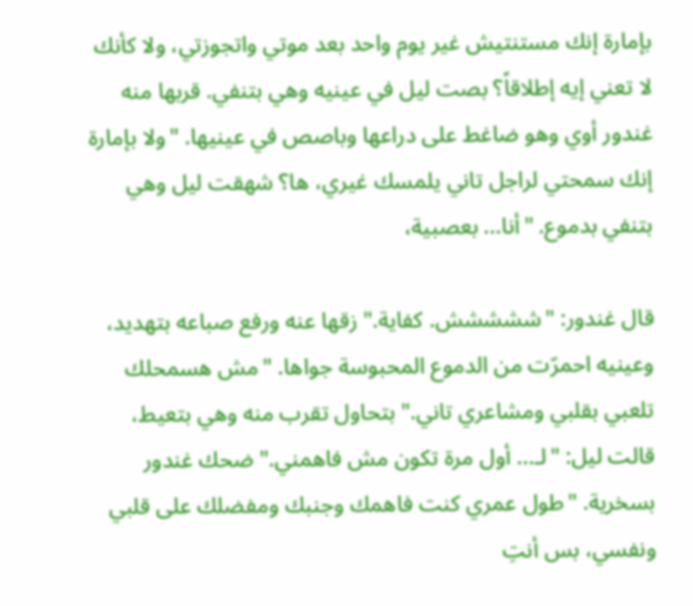بإمارة إنك مستنتيش غير يوم واحد بعد موتي واتجوزتي، ولا كأنك لا تعني إيه إطلاقاً؟ بصت ليل في عينيه وهي بتنفي. قربها منه غندور أوي وهو ضاغط على دراعها وباصص في عينيها. "ولا بإمارة إنك سمحتي لراجل تاني يلمسك غيري، ها؟ شهقت ليل وهي بتنفي بدموع. "أنا... بعصبية،

قال غندور: "ششششش. كفاية." زقها عنه ورفع صباعه بتهديد، وعينيه احمرّت من الدموع المحبوسة جواها. "مش هسمحلك تلعبي بقلبي ومشاعري تاني." بتحاول تقرب منه وهي بتعيط، قالت ليل: "لـ... أول مرة تكون مش فاهمني." ضحك غندور بسخرية. "طول عمري كنت فاهمك وجنبك ومفضلك على قلبي ونفسي، بس أنتِ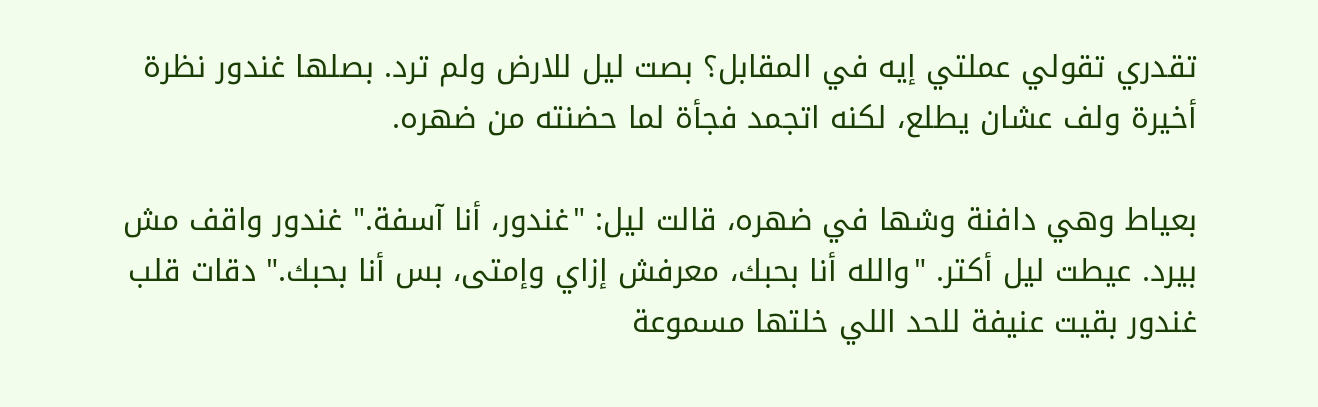تقدري تقولي عملتي إيه في المقابل؟ بصت ليل للارض ولم ترد. بصلها غندور نظرة أخيرة ولف عشان يطلع، لكنه اتجمد فجأة لما حضنته من ضهره.

بعياط وهي دافنة وشها في ضهره، قالت ليل: "غندور، أنا آسفة." غندور واقف مش بيرد. عيطت ليل أكتر. "والله أنا بحبك، معرفش إزاي وإمتى، بس أنا بحبك." دقات قلب غندور بقيت عنيفة للحد اللي خلتها مسموعة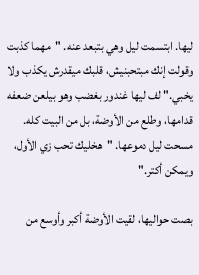ليها. ابتسمت ليل وهي بتبعد عنه. "مهما كذبت وقولت إنك مبتحبنيش، قلبك ميقدرش يكذب ولا يخبي." لف ليها غندور بغضب وهو بيلعن ضعفه قدامها، وطلع من الأوضة، بل من البيت كله. مسحت ليل دموعها. "هخليك تحب زي الأول، ويمكن أكتر."

بصت حواليها، لقيت الأوضة أكبر وأوسع من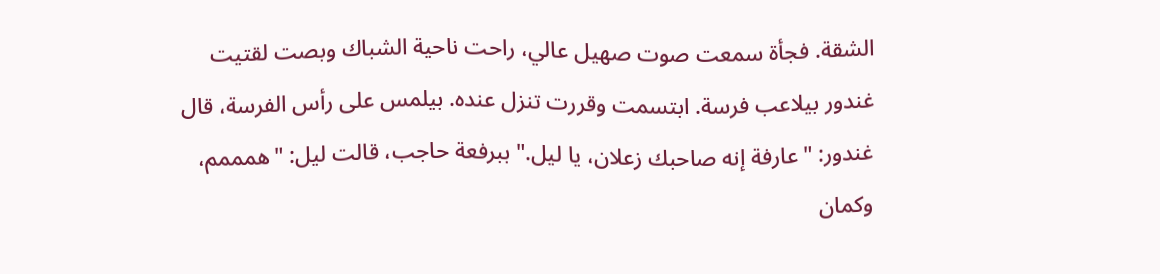الشقة. فجأة سمعت صوت صهيل عالي، راحت ناحية الشباك وبصت لقتيت غندور بيلاعب فرسة. ابتسمت وقررت تنزل عنده. بيلمس على رأس الفرسة، قال غندور: "عارفة إنه صاحبك زعلان، يا ليل." ببرفعة حاجب، قالت ليل: "همممم، وكمان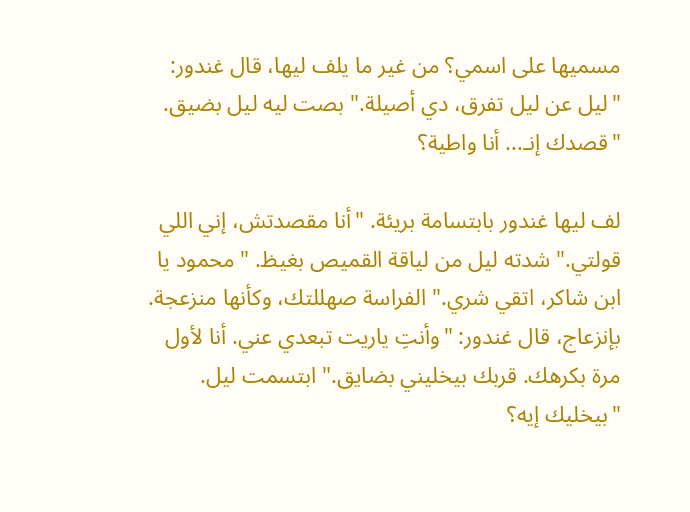مسميها على اسمي؟ من غير ما يلف ليها، قال غندور: "ليل عن ليل تفرق، دي أصيلة." بصت ليه ليل بضيق. "قصدك إنـ... أنا واطية؟

لف ليها غندور بابتسامة بريئة. "أنا مقصدتش، إني اللي قولتي." شدته ليل من لياقة القميص بغيظ. "محمود يا ابن شاكر، اتقي شري." الفراسة صهللتك، وكأنها منزعجة. بإنزعاج، قال غندور: "وأنتِ ياريت تبعدي عني. أنا لأول مرة بكرهك. قربك بيخليني بضايق." ابتسمت ليل. "بيخليك إيه؟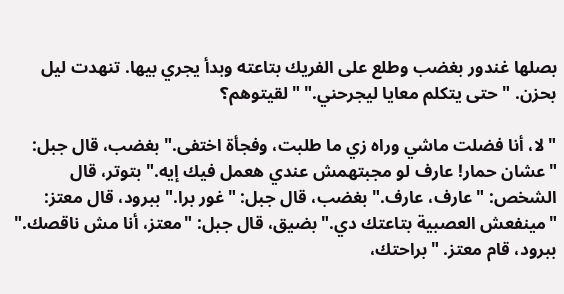بصلها غندور بغضب وطلع على الفريك بتاعته وبدأ يجري بيها. تنهدت ليل بحزن. "حتى يتكلم معايا ليجرحني." "لقيتوهم؟

"لا، أنا فضلت ماشي وراه زي ما طلبت، وفجأة اختفى." بغضب، قال جبل: "عشان حمار! عارف لو مجبتهمش عندي هعمل فيك إيه." بتوتر، قال الشخص: "عارف، عارف." بغضب، قال جبل: "غور برا." ببرود، قال معتز: "مينفعش العصبية بتاعتك دي." بضيق، قال جبل: "معتز، أنا مش ناقصك." ببرود، قام معتز. "براحتك،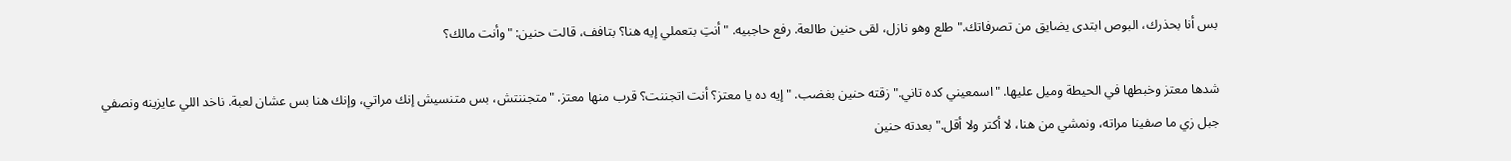بس أنا بحذرك، البوص ابتدى يضايق من تصرفاتك." طلع وهو نازل، لقى حنين طالعة. رفع حاجبيه. "أنتِ بتعملي إيه هنا؟ بتافف، قالت حنين: "وأنت مالك؟

شدها معتز وخبطها في الحيطة وميل عليها. "اسمعيني كده تاني." زقته حنين بغضب. "إيه ده يا معتز؟ أنت اتجننت؟ قرب منها معتز. "متجننتش، بس متنسيش إنك مراتي، وإنك هنا بس عشان لعبة. ناخد اللي عايزينه ونصفي جبل زي ما صفينا مراته، ونمشي من هنا، لا أكتر ولا أقل." بعدته حنين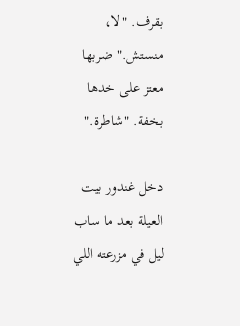بقرف. "لا، منستش." ضربها معتز على خدها بخفة. "شاطرة."

دخل غندور بيت العيلة بعد ما ساب ليل في مزرعته اللي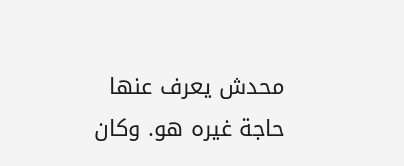محدش يعرف عنها حاجة غيره هو. وكان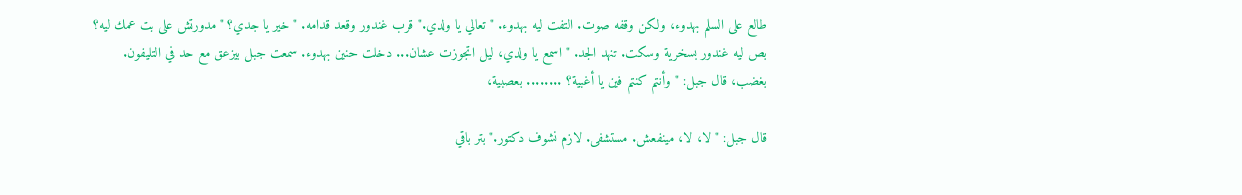طالع على السلم بهدوء، ولكن وقفه صوت. التفت ليه بهدوء. "تعالي يا ولدي." قرب غندور وقعد قدامه. "خير يا جدي؟ "مدورتش على بت عمك ليه؟ بص ليه غندور بسخرية وسكت. تنهد الجد. "اسمع يا ولدي، ليل اتجوزت عشان... دخلت حنين بهدوء. سمعت جبل بيزعق مع حد في التليفون. بغضب، قال جبل: "وأنتم كنتم فين يا أغبية؟ ........ بعصبية،

قال جبل: "لا، لا، مينفعش. مستشفى. لازم نشوف دكتور." بتر باقي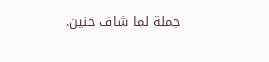جملة لما شاف حنين.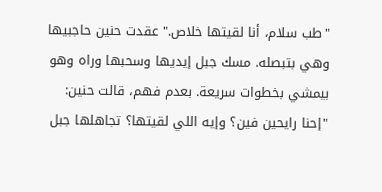"طب سلام، أنا لقيتها خلاص." عقدت حنين حاجبيها وهي بتبصله. مسك جبل إيديها وسحبها وراه وهو بيمشي بخطوات سريعة. بعدم فهم، قالت حنين: "إحنا رايحين فين؟ وإيه اللي لقيتها؟ تجاهلها جبل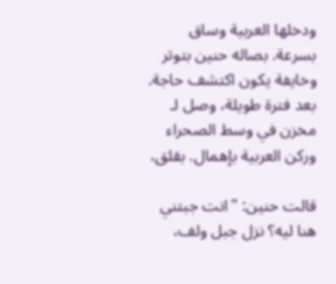ودخلها العربية وساق بسرعة. بصاله حنين بتوتر وخايفة يكون اكتشف حاجة. بعد فترة طويلة، وصل لـ مخزن في وسط الصحراء وركن العربية بإهمال. بقلق،

قالت حنين: "انت جبتني هنا ليه؟ نزل جبل ولف،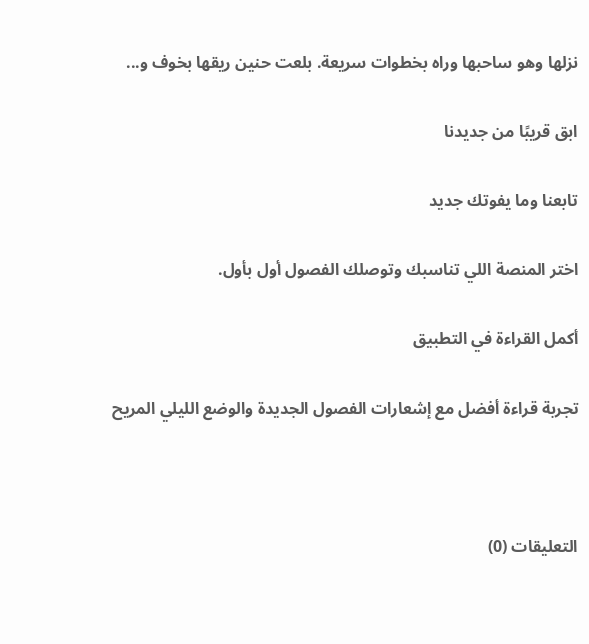نزلها وهو ساحبها وراه بخطوات سريعة. بلعت حنين ريقها بخوف و...

ابق قريبًا من جديدنا

تابعنا وما يفوتك جديد

اختر المنصة اللي تناسبك وتوصلك الفصول أول بأول.

أكمل القراءة في التطبيق

تجربة قراءة أفضل مع إشعارات الفصول الجديدة والوضع الليلي المريح



التعليقات (0)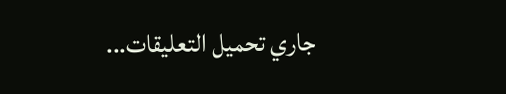جاري تحميل التعليقات...